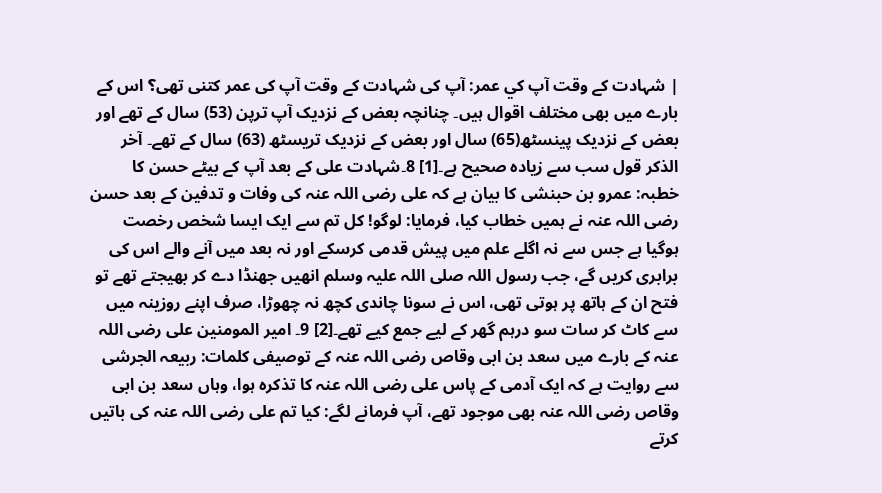| شہادت کے وقت آپ کي عمر: آپ کی شہادت کے وقت آپ کی عمر کتنی تھی؟ اس کے بارے میں بھی مختلف اقوال ہیں۔ چنانچہ بعض کے نزدیک آپ ترپن (53) سال کے تھے اور بعض کے نزدیک پینسٹھ(65) سال اور بعض کے نزدیک تریسٹھ (63) سال کے تھے۔ آخر الذکر قول سب سے زیادہ صحیح ہے۔[1] 8۔شہادت علی کے بعد آپ کے بیٹے حسن کا خطبہ: عمرو بن حبنشی کا بیان ہے کہ علی رضی اللہ عنہ کی وفات و تدفین کے بعد حسن رضی اللہ عنہ نے ہمیں خطاب کیا، فرمایا: لوگو! کل تم سے ایک ایسا شخص رخصت ہوگیا ہے جس سے نہ اگلے علم میں پیش قدمی کرسکے اور نہ بعد میں آنے والے اس کی برابری کریں گے، جب رسول اللہ صلی اللہ علیہ وسلم انھیں جھنڈا دے کر بھیجتے تھے تو فتح ان کے ہاتھ پر ہوتی تھی، اس نے سونا چاندی کچھ نہ چھوڑا، صرف اپنے روزینہ میں سے کاٹ کر سات سو درہم گھر کے لیے جمع کیے تھے۔[2] 9۔ امیر المومنین علی رضی اللہ عنہ کے بارے میں سعد بن ابی وقاص رضی اللہ عنہ کے توصیفی کلمات: ربیعہ الجرشی سے روایت ہے کہ ایک آدمی کے پاس علی رضی اللہ عنہ کا تذکرہ ہوا، وہاں سعد بن ابی وقاص رضی اللہ عنہ بھی موجود تھے، آپ فرمانے لگے: کیا تم علی رضی اللہ عنہ کی باتیں کرتے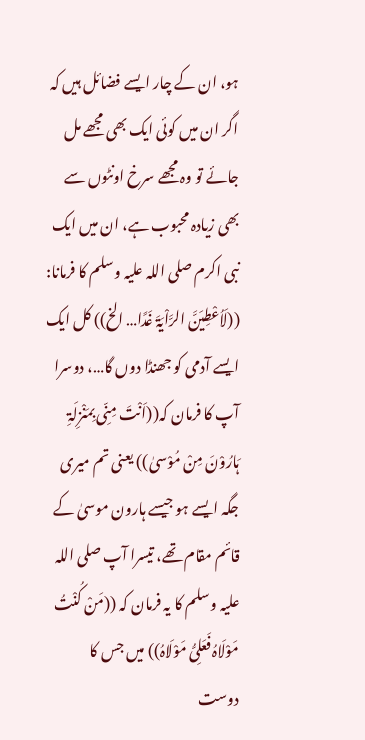ہو، ان کے چار ایسے فضائل ہیں کہ اگر ان میں کوئی ایک بھی مجھے مل جائے تو وہ مجھے سرخ اونٹوں سے بھی زیادہ محبوب ہے، ان میں ایک نبی اکرم صلی اللہ علیہ وسلم کا فرمانا: ((لَاُعْطِیَنَّ الرَّاْیَۃَ غَدًا… الخ)) کل ایک ایسے آدمی کو جھنڈا دوں گا…، دوسرا آپ کا فرمان کہ((اَنْتَ مِنِّی بِمَنْزِلَۃِ ہَارُوْنَ مِنْ مُوْسیٰ)) یعنی تم میری جگہ ایسے ہو جیسے ہارون موسیٰ کے قائم مقام تھے، تیسرا آپ صلی اللہ علیہ وسلم کا یہ فرمان کہ ((مَنْ کُنْتُ مَوْلَاہُ فَعَلِیُّ مَوْلَاہُ)) میں جس کا دوست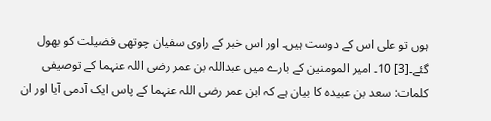ہوں تو علی اس کے دوست ہیں۔ اور اس خبر کے راوی سفیان چوتھی فضیلت کو بھول گئے۔[3] 10۔ امیر المومنین کے بارے میں عبداللہ بن عمر رضی اللہ عنہما کے توصیفی کلمات: سعد بن عبیدہ کا بیان ہے کہ ابن عمر رضی اللہ عنہما کے پاس ایک آدمی آیا اور ان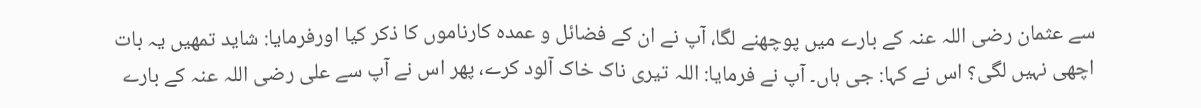سے عثمان رضی اللہ عنہ کے بارے میں پوچھنے لگا، آپ نے ان کے فضائل و عمدہ کارناموں کا ذکر کیا اورفرمایا: شاید تمھیں یہ بات اچھی نہیں لگی؟ اس نے کہا: جی ہاں۔ آپ نے فرمایا: اللہ تیری ناک خاک آلود کرے، پھر اس نے آپ سے علی رضی اللہ عنہ کے بارے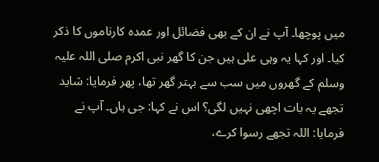میں پوچھا۔ آپ نے ان کے بھی فضائل اور عمدہ کارناموں کا ذکر کیا۔ اور کہا یہ وہی علی ہیں جن کا گھر نبی اکرم صلی اللہ علیہ وسلم کے گھروں میں سب سے بہتر گھر تھا، پھر فرمایا: شاید تجھے یہ بات اچھی نہیں لگی؟ اس نے کہا: جی ہاں۔ آپ نے فرمایا: اللہ تجھے رسوا کرے،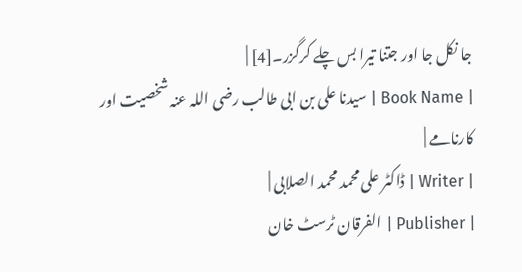جا نکل جا اور جتنا تیرا بس چلے کرگزر۔[4] |
| Book Name | سیدنا علی بن ابی طالب رضی اللہ عنہ شخصیت اور کارنامے |
| Writer | ڈاکٹر علی محمد محمد الصلابی |
| Publisher | الفرقان ٹرسٹ خان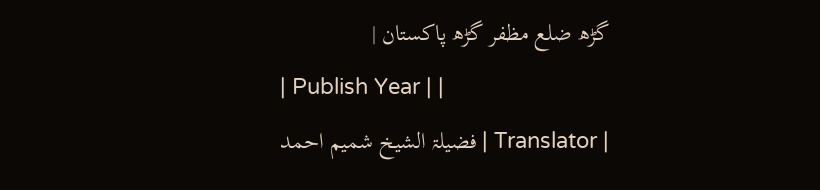گڑھ ضلع مظفر گڑھ پاکستان |
| Publish Year | |
| Translator | فضیلۃ الشیخ شمیم احمد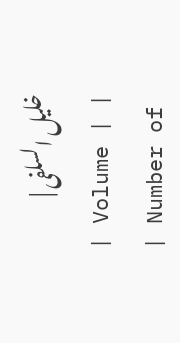خلیل السلفی |
| Volume | |
| Number of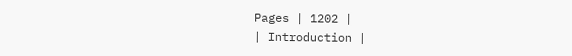Pages | 1202 |
| Introduction |